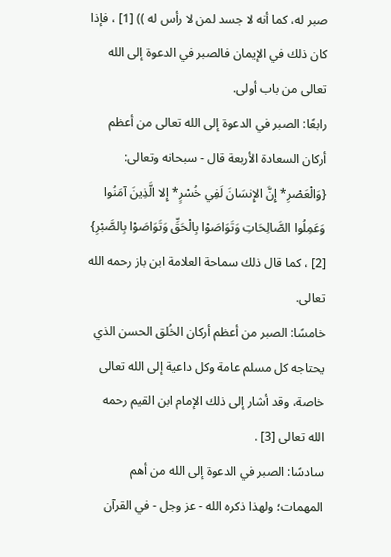صبر له، كما أنه لا جسد لمن لا رأس له )) [1] ، فإذا كان ذلك في الإيمان فالصبر في الدعوة إلى الله تعالى من باب أولى.
رابعًا: الصبر في الدعوة إلى الله تعالى من أعظم أركان السعادة الأربعة قال - سبحانه وتعالى: {وَالْعَصْرِ* إِنَّ الإِنسَانَ لَفِي خُسْرٍ* إِلا الَّذِينَ آمَنُوا وَعَمِلُوا الصَّالِحَاتِ وَتَوَاصَوْا بِالْحَقِّ وَتَوَاصَوْا بِالصَّبْرِ} [2] ، كما قال ذلك سماحة العلامة ابن باز رحمه الله تعالى.
خامسًا: الصبر من أعظم أركان الخُلق الحسن الذي يحتاجه كل مسلم عامة وكل داعية إلى الله تعالى خاصة، وقد أشار إلى ذلك الإمام ابن القيم رحمه الله تعالى [3] .
سادسًا: الصبر في الدعوة إلى الله من أهم المهمات؛ ولهذا ذكره الله - عز وجل - في القرآن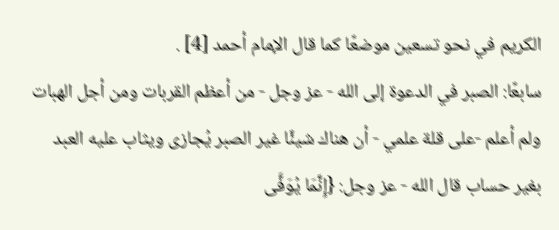الكريم في نحو تسعين موضعًا كما قال الإمام أحمد [4] .
سابعًا: الصبر في الدعوة إلى الله - عز وجل - من أعظم القربات ومن أجل الهبات ولم أعلم -على قلة علمي - أن هناك شيئًا غير الصبر يُجازى ويثاب عليه العبد بغير حساب قال الله - عز وجل: {إِنَّمَا يُوَفَّى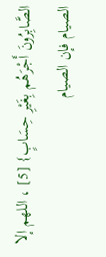الصَّابِرُونَ أَجْرَهُم بِغَيْرِ حِسَابٍ} [5] ، اللهم إلا الصيام فإن الصيام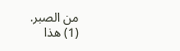من الصبر.
(1) هذا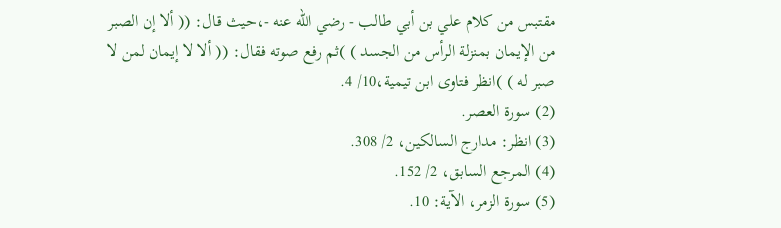مقتبس من كلام علي بن أبي طالب - رضي الله عنه -،حيث قال: (( ألا إن الصبر من الإيمان بمنزلة الرأس من الجسد ) )ثم رفع صوته فقال: (( ألا لا إيمان لمن لا صبر له ) )انظر فتاوى ابن تيمية،10/ 4.
(2) سورة العصر.
(3) انظر: مدارج السالكين، 2/ 308.
(4) المرجع السابق، 2/ 152.
(5) سورة الزمر، الآية: 10.